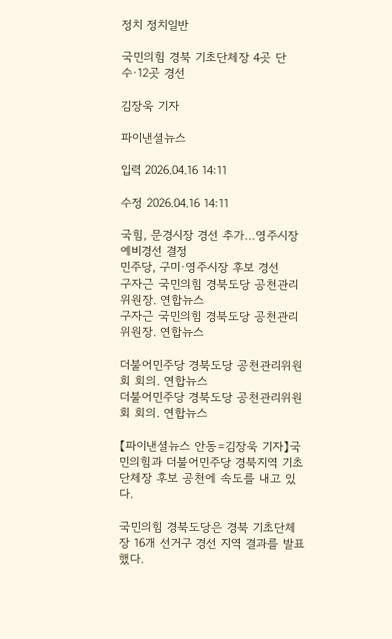정치 정치일반

국민의힘 경북 기초단체장 4곳 단수·12곳 경선

김장욱 기자

파이낸셜뉴스

입력 2026.04.16 14:11

수정 2026.04.16 14:11

국힘, 문경시장 경선 추가…영주시장 예비경선 결정
민주당, 구미·영주시장 후보 경선
구자근 국민의힘 경북도당 공천관리위원장. 연합뉴스
구자근 국민의힘 경북도당 공천관리위원장. 연합뉴스

더불어민주당 경북도당 공천관리위원회 회의. 연합뉴스
더불어민주당 경북도당 공천관리위원회 회의. 연합뉴스

【파이낸셜뉴스 안동=김장욱 기자】국민의힘과 더불어민주당 경북지역 기초단체장 후보 공천에 속도를 내고 있다.

국민의힘 경북도당은 경북 기초단체장 16개 선거구 경선 지역 결과를 발표했다.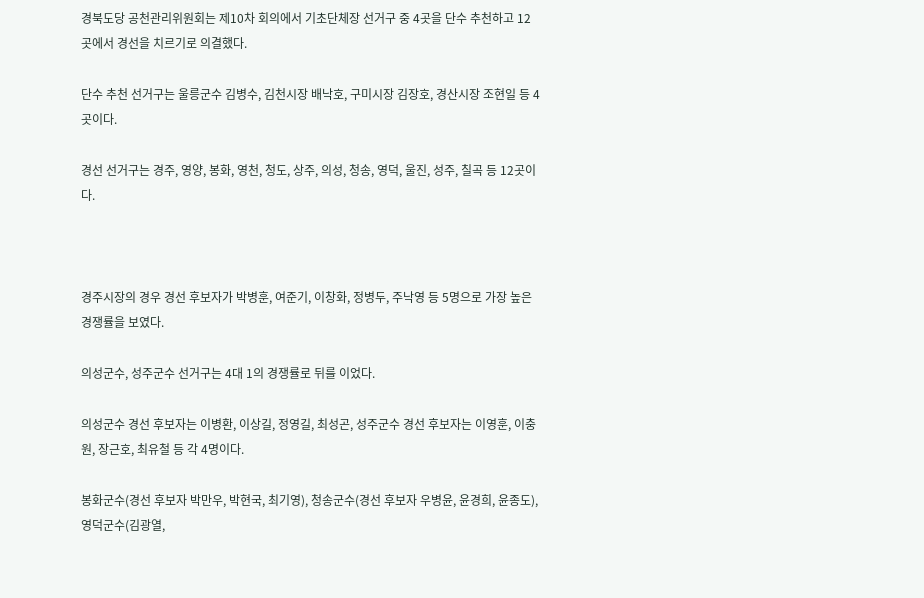경북도당 공천관리위원회는 제10차 회의에서 기초단체장 선거구 중 4곳을 단수 추천하고 12곳에서 경선을 치르기로 의결했다.

단수 추천 선거구는 울릉군수 김병수, 김천시장 배낙호, 구미시장 김장호, 경산시장 조현일 등 4곳이다.

경선 선거구는 경주, 영양, 봉화, 영천, 청도, 상주, 의성, 청송, 영덕, 울진, 성주, 칠곡 등 12곳이다.



경주시장의 경우 경선 후보자가 박병훈, 여준기, 이창화, 정병두, 주낙영 등 5명으로 가장 높은 경쟁률을 보였다.

의성군수, 성주군수 선거구는 4대 1의 경쟁률로 뒤를 이었다.

의성군수 경선 후보자는 이병환, 이상길, 정영길, 최성곤, 성주군수 경선 후보자는 이영훈, 이충원, 장근호, 최유철 등 각 4명이다.

봉화군수(경선 후보자 박만우, 박현국, 최기영), 청송군수(경선 후보자 우병윤, 윤경희, 윤종도), 영덕군수(김광열,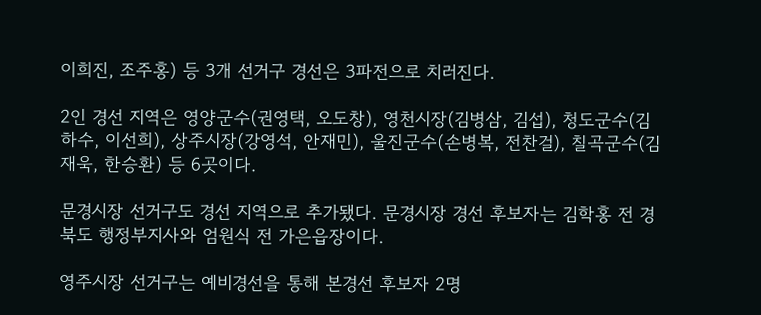이희진, 조주홍) 등 3개 선거구 경선은 3파전으로 치러진다.

2인 경선 지역은 영양군수(권영택, 오도창), 영천시장(김병삼, 김섭), 청도군수(김하수, 이선희), 상주시장(강영석, 안재민), 울진군수(손병복, 전찬걸), 칠곡군수(김재욱, 한승환) 등 6곳이다.

문경시장 선거구도 경선 지역으로 추가됐다. 문경시장 경선 후보자는 김학홍 전 경북도 행정부지사와 엄원식 전 가은읍장이다.

영주시장 선거구는 예비경선을 통해 본경선 후보자 2명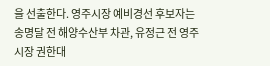을 선출한다. 영주시장 예비경선 후보자는 송명달 전 해양수산부 차관, 유정근 전 영주시장 권한대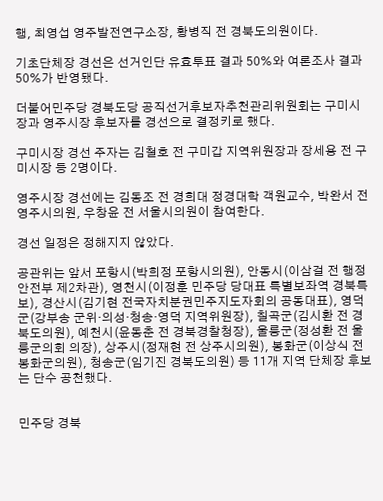행, 최영섭 영주발전연구소장, 황병직 전 경북도의원이다.

기초단체장 경선은 선거인단 유효투표 결과 50%와 여론조사 결과 50%가 반영됐다.

더불어민주당 경북도당 공직선거후보자추천관리위원회는 구미시장과 영주시장 후보자를 경선으로 결정키로 했다.

구미시장 경선 주자는 김철호 전 구미갑 지역위원장과 장세용 전 구미시장 등 2명이다.

영주시장 경선에는 김동조 전 경희대 정경대학 객원교수, 박완서 전 영주시의원, 우창윤 전 서울시의원이 참여한다.

경선 일정은 정해지지 않았다.

공관위는 앞서 포항시(박희정 포항시의원), 안동시(이삼걸 전 행정안전부 제2차관), 영천시(이정훈 민주당 당대표 특별보좌역 경북특보), 경산시(김기현 전국자치분권민주지도자회의 공동대표), 영덕군(강부송 군위·의성·청송·영덕 지역위원장), 칠곡군(김시환 전 경북도의원), 예천시(윤동춘 전 경북경찰청장), 울릉군(정성환 전 울릉군의회 의장), 상주시(정재현 전 상주시의원), 봉화군(이상식 전 봉화군의원), 청송군(임기진 경북도의원) 등 11개 지역 단체장 후보는 단수 공천했다.


민주당 경북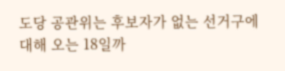도당 공관위는 후보자가 없는 선거구에 대해 오는 18일까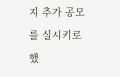지 추가 공모를 실시키로 했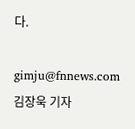다.

gimju@fnnews.com 김장욱 기자